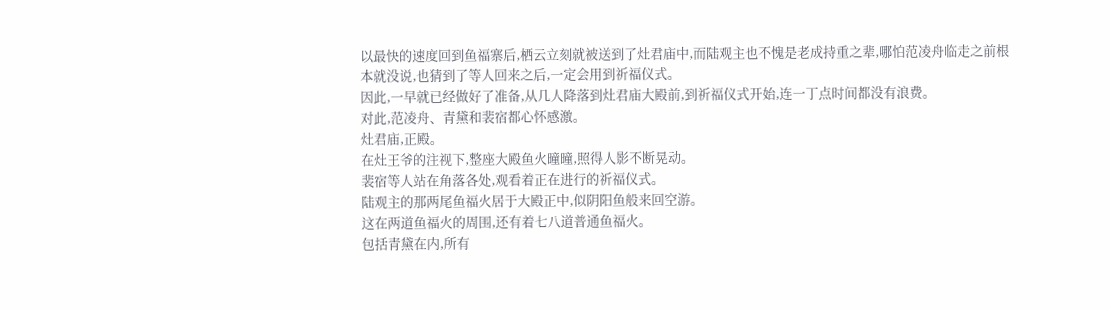以最快的速度回到鱼福寨后,栖云立刻就被送到了灶君庙中,而陆观主也不愧是老成持重之辈,哪怕范凌舟临走之前根本就没说,也猜到了等人回来之后,一定会用到祈福仪式。
因此,一早就已经做好了准备,从几人降落到灶君庙大殿前,到祈福仪式开始,连一丁点时间都没有浪费。
对此,范凌舟、青黛和裴宿都心怀感激。
灶君庙,正殿。
在灶王爷的注视下,整座大殿鱼火曈曈,照得人影不断晃动。
裴宿等人站在角落各处,观看着正在进行的祈福仪式。
陆观主的那两尾鱼福火居于大殿正中,似阴阳鱼般来回空游。
这在两道鱼福火的周围,还有着七八道普通鱼福火。
包括青黛在内,所有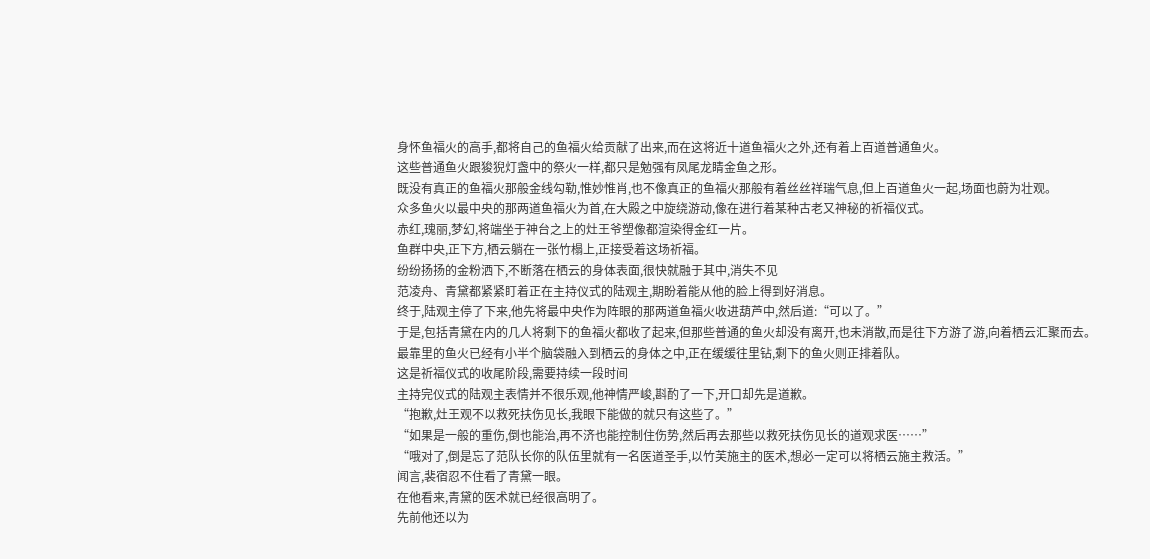身怀鱼福火的高手,都将自己的鱼福火给贡献了出来,而在这将近十道鱼福火之外,还有着上百道普通鱼火。
这些普通鱼火跟狻猊灯盏中的祭火一样,都只是勉强有凤尾龙睛金鱼之形。
既没有真正的鱼福火那般金线勾勒,惟妙惟肖,也不像真正的鱼福火那般有着丝丝祥瑞气息,但上百道鱼火一起,场面也蔚为壮观。
众多鱼火以最中央的那两道鱼福火为首,在大殿之中旋绕游动,像在进行着某种古老又神秘的祈福仪式。
赤红,瑰丽,梦幻,将端坐于神台之上的灶王爷塑像都渲染得金红一片。
鱼群中央,正下方,栖云躺在一张竹榻上,正接受着这场祈福。
纷纷扬扬的金粉洒下,不断落在栖云的身体表面,很快就融于其中,消失不见
范凌舟、青黛都紧紧盯着正在主持仪式的陆观主,期盼着能从他的脸上得到好消息。
终于,陆观主停了下来,他先将最中央作为阵眼的那两道鱼福火收进葫芦中,然后道:“可以了。”
于是,包括青黛在内的几人将剩下的鱼福火都收了起来,但那些普通的鱼火却没有离开,也未消散,而是往下方游了游,向着栖云汇聚而去。
最靠里的鱼火已经有小半个脑袋融入到栖云的身体之中,正在缓缓往里钻,剩下的鱼火则正排着队。
这是祈福仪式的收尾阶段,需要持续一段时间
主持完仪式的陆观主表情并不很乐观,他神情严峻,斟酌了一下,开口却先是道歉。
“抱歉,灶王观不以救死扶伤见长,我眼下能做的就只有这些了。”
“如果是一般的重伤,倒也能治,再不济也能控制住伤势,然后再去那些以救死扶伤见长的道观求医……”
“哦对了,倒是忘了范队长你的队伍里就有一名医道圣手,以竹芙施主的医术,想必一定可以将栖云施主救活。”
闻言,裴宿忍不住看了青黛一眼。
在他看来,青黛的医术就已经很高明了。
先前他还以为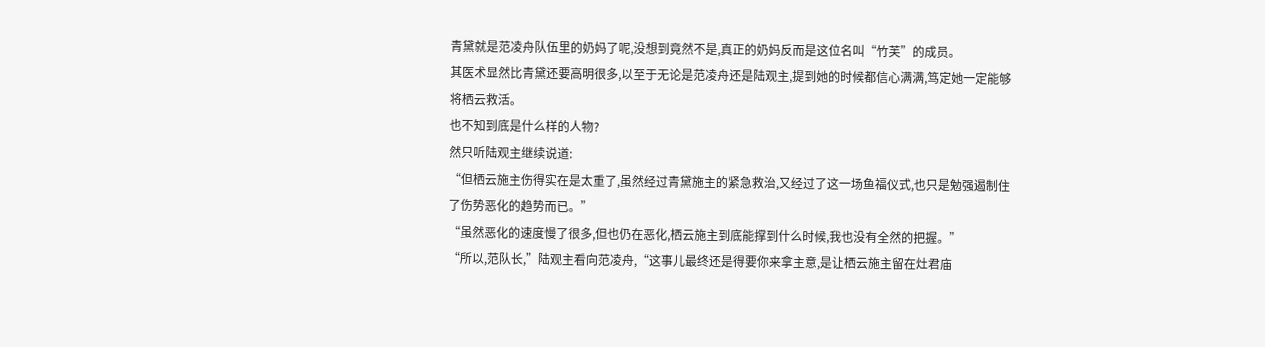青黛就是范凌舟队伍里的奶妈了呢,没想到竟然不是,真正的奶妈反而是这位名叫“竹芙”的成员。
其医术显然比青黛还要高明很多,以至于无论是范凌舟还是陆观主,提到她的时候都信心满满,笃定她一定能够将栖云救活。
也不知到底是什么样的人物?
然只听陆观主继续说道:
“但栖云施主伤得实在是太重了,虽然经过青黛施主的紧急救治,又经过了这一场鱼福仪式,也只是勉强遏制住了伤势恶化的趋势而已。”
“虽然恶化的速度慢了很多,但也仍在恶化,栖云施主到底能撑到什么时候,我也没有全然的把握。”
“所以,范队长,”陆观主看向范凌舟,“这事儿最终还是得要你来拿主意,是让栖云施主留在灶君庙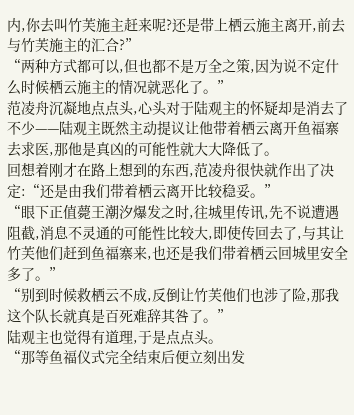内,你去叫竹芙施主赶来呢?还是带上栖云施主离开,前去与竹芙施主的汇合?”
“两种方式都可以,但也都不是万全之策,因为说不定什么时候栖云施主的情况就恶化了。”
范凌舟沉凝地点点头,心头对于陆观主的怀疑却是消去了不少——陆观主既然主动提议让他带着栖云离开鱼福寨去求医,那他是真凶的可能性就大大降低了。
回想着刚才在路上想到的东西,范凌舟很快就作出了决定:“还是由我们带着栖云离开比较稳妥。”
“眼下正值薨王潮汐爆发之时,往城里传讯,先不说遭遇阻截,消息不灵通的可能性比较大,即使传回去了,与其让竹芙他们赶到鱼福寨来,也还是我们带着栖云回城里安全多了。”
“别到时候救栖云不成,反倒让竹芙他们也涉了险,那我这个队长就真是百死难辞其咎了。”
陆观主也觉得有道理,于是点点头。
“那等鱼福仪式完全结束后便立刻出发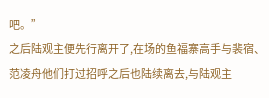吧。”
之后陆观主便先行离开了,在场的鱼福寨高手与裴宿、范凌舟他们打过招呼之后也陆续离去,与陆观主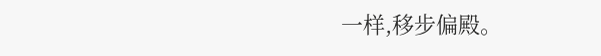一样,移步偏殿。